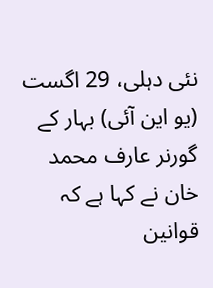نئی دہلی، 29 اگست (یو این آئی) بہار کے گورنر عارف محمد خان نے کہا ہے کہ قوانین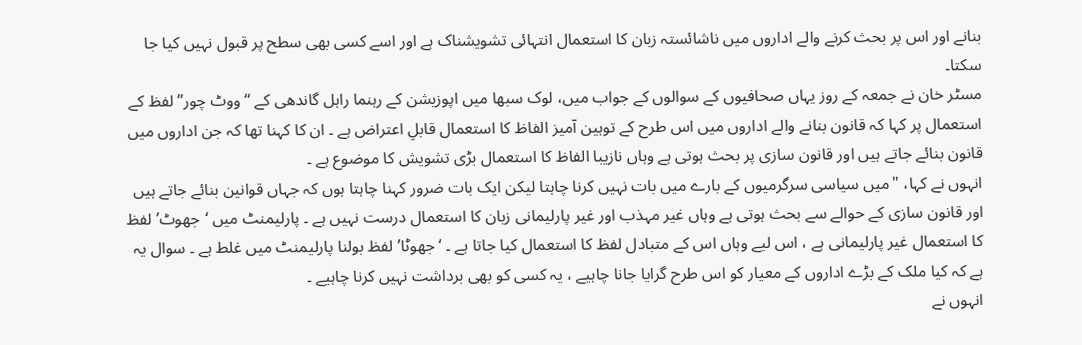بنانے اور اس پر بحث کرنے والے اداروں میں ناشائستہ زبان کا استعمال انتہائی تشویشناک ہے اور اسے کسی بھی سطح پر قبول نہیں کیا جا سکتا۔
مسٹر خان نے جمعہ کے روز یہاں صحافیوں کے سوالوں کے جواب میں، لوک سبھا میں اپوزیشن کے رہنما راہل گاندھی کے ‘‘ووٹ چور’’ لفظ کے استعمال پر کہا کہ قانون بنانے والے اداروں میں اس طرح کے توہین آمیز الفاظ کا استعمال قابلِ اعتراض ہے ۔ ان کا کہنا تھا کہ جن اداروں میں قانون بنائے جاتے ہیں اور قانون سازی پر بحث ہوتی ہے وہاں نازیبا الفاظ کا استعمال بڑی تشویش کا موضوع ہے ۔
انہوں نے کہا، "میں سیاسی سرگرمیوں کے بارے میں بات نہیں کرنا چاہتا لیکن ایک بات ضرور کہنا چاہتا ہوں کہ جہاں قوانین بنائے جاتے ہیں اور قانون سازی کے حوالے سے بحث ہوتی ہے وہاں غیر مہذب اور غیر پارلیمانی زبان کا استعمال درست نہیں ہے ۔ پارلیمنٹ میں ‘جھوٹ’ لفظ کا استعمال غیر پارلیمانی ہے ، اس لیے وہاں اس کے متبادل لفظ کا استعمال کیا جاتا ہے ۔ ‘جھوٹا’ لفظ بولنا پارلیمنٹ میں غلط ہے ۔ سوال یہ ہے کہ کیا ملک کے بڑے اداروں کے معیار کو اس طرح گرایا جانا چاہیے ، یہ کسی کو بھی برداشت نہیں کرنا چاہیے ۔
انہوں نے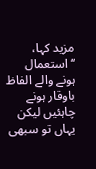مزید کہا، ‘‘استعمال ہونے والے الفاظ باوقار ہونے چاہئیں لیکن یہاں تو سبھی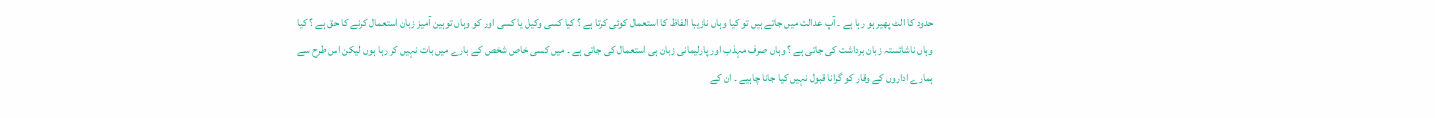حدود کا الٹ پھیر ہو رہا ہے ۔ آپ عدالت میں جاتے ہیں تو کیا وہاں نازیبا الفاظ کا استعمال کوئی کرتا ہے ؟ کیا کسی وکیل یا کسی اور کو وہاں توہین آمیز زبان استعمال کرنے کا حق ہے ؟ کیا وہاں ناشائستہ زبان برداشت کی جاتی ہے ؟ وہاں صرف مہذب اور پارلیمانی زبان ہی استعمال کی جاتی ہے ۔ میں کسی خاص شخص کے بارے میں بات نہیں کر رہا ہوں لیکن اس طرح سے ہمارے اداروں کے وقار کو گرانا قبول نہیں کیا جانا چاہیے ۔ ان کے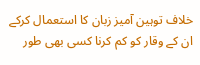خلاف توہین آمیز زبان کا استعمال کرکے ان کے وقار کو کم کرنا کسی بھی طور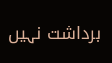برداشت نہیں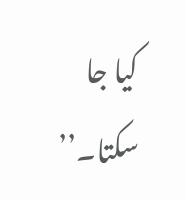کیا جا سکتا۔’’